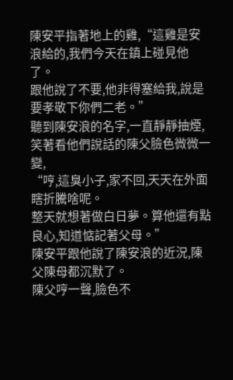陳安平指著地上的雞,“這雞是安浪給的,我們今天在鎮上碰見他了。
跟他說了不要,他非得塞給我,說是要孝敬下你們二老。”
聽到陳安浪的名字,一直靜靜抽煙,笑著看他們說話的陳父臉色微微一變,
“哼,這臭小子,家不回,天天在外面瞎折騰啥呢。
整天就想著做白日夢。算他還有點良心,知道惦記著父母。”
陳安平跟他說了陳安浪的近況,陳父陳母都沉默了。
陳父哼一聲,臉色不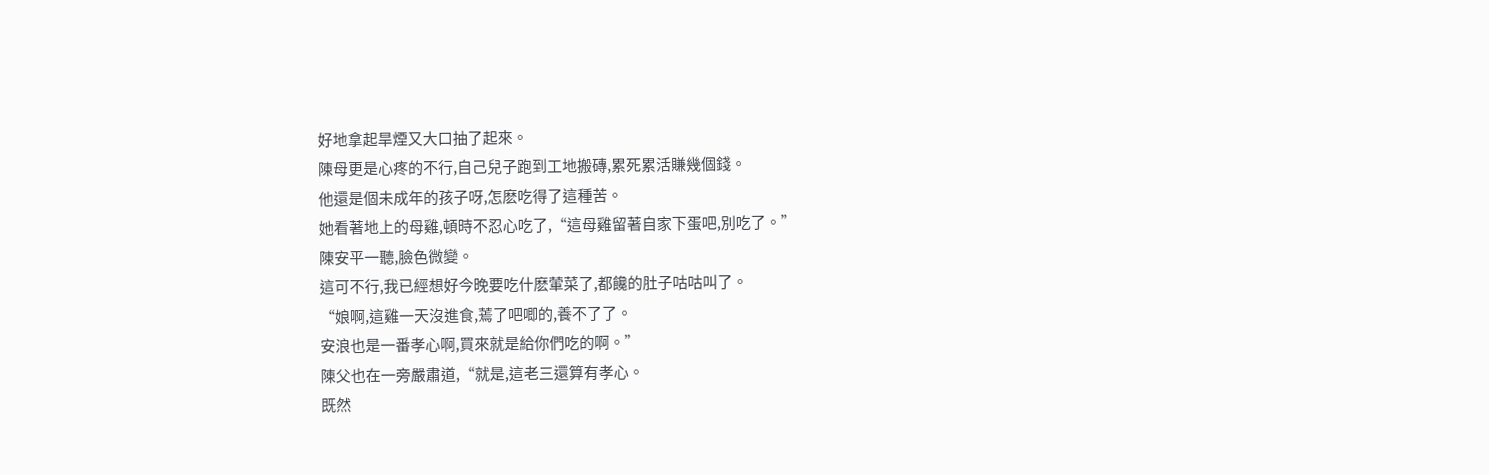好地拿起旱煙又大口抽了起來。
陳母更是心疼的不行,自己兒子跑到工地搬磚,累死累活賺幾個錢。
他還是個未成年的孩子呀,怎麽吃得了這種苦。
她看著地上的母雞,頓時不忍心吃了,“這母雞留著自家下蛋吧,別吃了。”
陳安平一聽,臉色微變。
這可不行,我已經想好今晚要吃什麽葷菜了,都饞的肚子咕咕叫了。
“娘啊,這雞一天沒進食,蔫了吧唧的,養不了了。
安浪也是一番孝心啊,買來就是給你們吃的啊。”
陳父也在一旁嚴肅道,“就是,這老三還算有孝心。
既然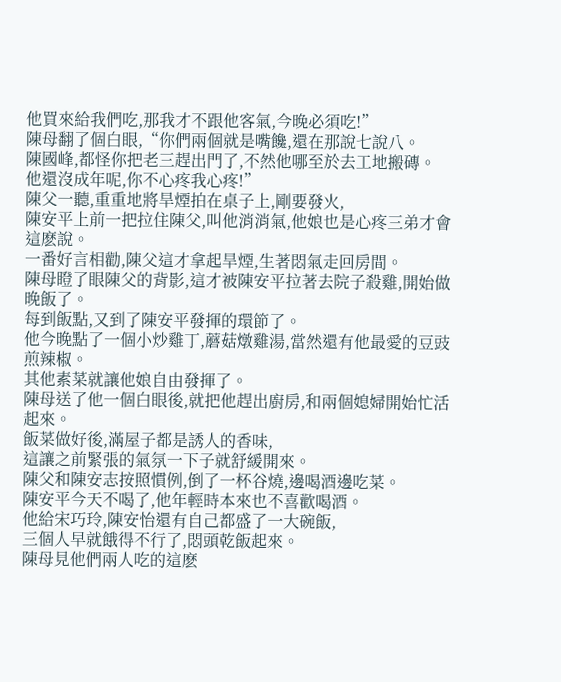他買來給我們吃,那我才不跟他客氣,今晚必須吃!”
陳母翻了個白眼,“你們兩個就是嘴饞,還在那說七說八。
陳國峰,都怪你把老三趕出門了,不然他哪至於去工地搬磚。
他還沒成年呢,你不心疼我心疼!”
陳父一聽,重重地將旱煙拍在桌子上,剛要發火,
陳安平上前一把拉住陳父,叫他消消氣,他娘也是心疼三弟才會這麽說。
一番好言相勸,陳父這才拿起旱煙,生著悶氣走回房間。
陳母瞪了眼陳父的背影,這才被陳安平拉著去院子殺雞,開始做晚飯了。
每到飯點,又到了陳安平發揮的環節了。
他今晚點了一個小炒雞丁,蘑菇燉雞湯,當然還有他最愛的豆豉煎辣椒。
其他素菜就讓他娘自由發揮了。
陳母送了他一個白眼後,就把他趕出廚房,和兩個媳婦開始忙活起來。
飯菜做好後,滿屋子都是誘人的香味,
這讓之前緊張的氣氛一下子就舒緩開來。
陳父和陳安志按照慣例,倒了一杯谷燒,邊喝酒邊吃菜。
陳安平今天不喝了,他年輕時本來也不喜歡喝酒。
他給宋巧玲,陳安怡還有自己都盛了一大碗飯,
三個人早就餓得不行了,悶頭乾飯起來。
陳母見他們兩人吃的這麽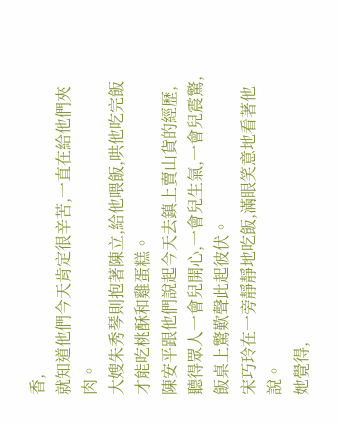香,
就知道他們今天肯定很辛苦,一直在給他們夾肉。
大嫂朱秀琴則抱著陳立,給他喂飯,哄他吃完飯才能吃桃酥和雞蛋糕。
陳安平跟他們說起今天去鎮上賣山貨的經歷,
聽得眾人一會兒開心,一會兒生氣,一會兒震驚,
飯桌上驚歎聲此起彼伏。
宋巧玲在一旁靜靜地吃飯,滿眼笑意地看著他說。
她覺得,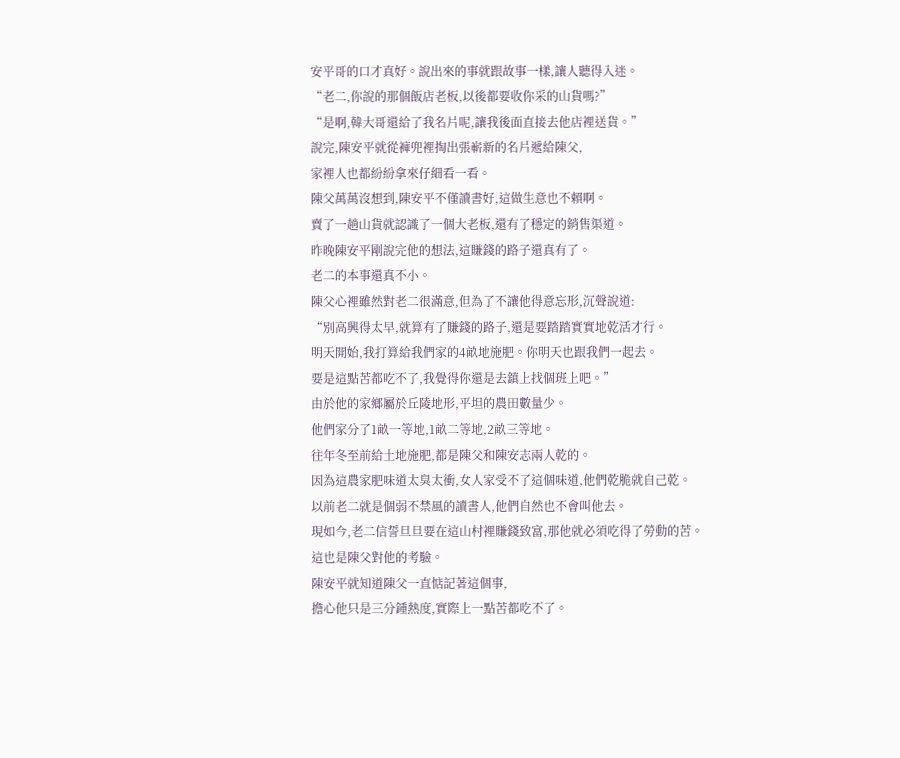安平哥的口才真好。說出來的事就跟故事一樣,讓人聽得入迷。
“老二,你說的那個飯店老板,以後都要收你采的山貨嗎?”
“是啊,韓大哥還給了我名片呢,讓我後面直接去他店裡送貨。”
說完,陳安平就從褲兜裡掏出張嶄新的名片遞給陳父,
家裡人也都紛紛拿來仔細看一看。
陳父萬萬沒想到,陳安平不僅讀書好,這做生意也不賴啊。
賣了一趟山貨就認識了一個大老板,還有了穩定的銷售渠道。
昨晚陳安平剛說完他的想法,這賺錢的路子還真有了。
老二的本事還真不小。
陳父心裡雖然對老二很滿意,但為了不讓他得意忘形,沉聲說道:
“別高興得太早,就算有了賺錢的路子,還是要踏踏實實地乾活才行。
明天開始,我打算給我們家的4畝地施肥。你明天也跟我們一起去。
要是這點苦都吃不了,我覺得你還是去鎮上找個班上吧。”
由於他的家鄉屬於丘陵地形,平坦的農田數量少。
他們家分了1畝一等地,1畝二等地,2畝三等地。
往年冬至前給土地施肥,都是陳父和陳安志兩人乾的。
因為這農家肥味道太臭太衝,女人家受不了這個味道,他們乾脆就自己乾。
以前老二就是個弱不禁風的讀書人,他們自然也不會叫他去。
現如今,老二信誓旦旦要在這山村裡賺錢致富,那他就必須吃得了勞動的苦。
這也是陳父對他的考驗。
陳安平就知道陳父一直惦記著這個事,
擔心他只是三分鍾熱度,實際上一點苦都吃不了。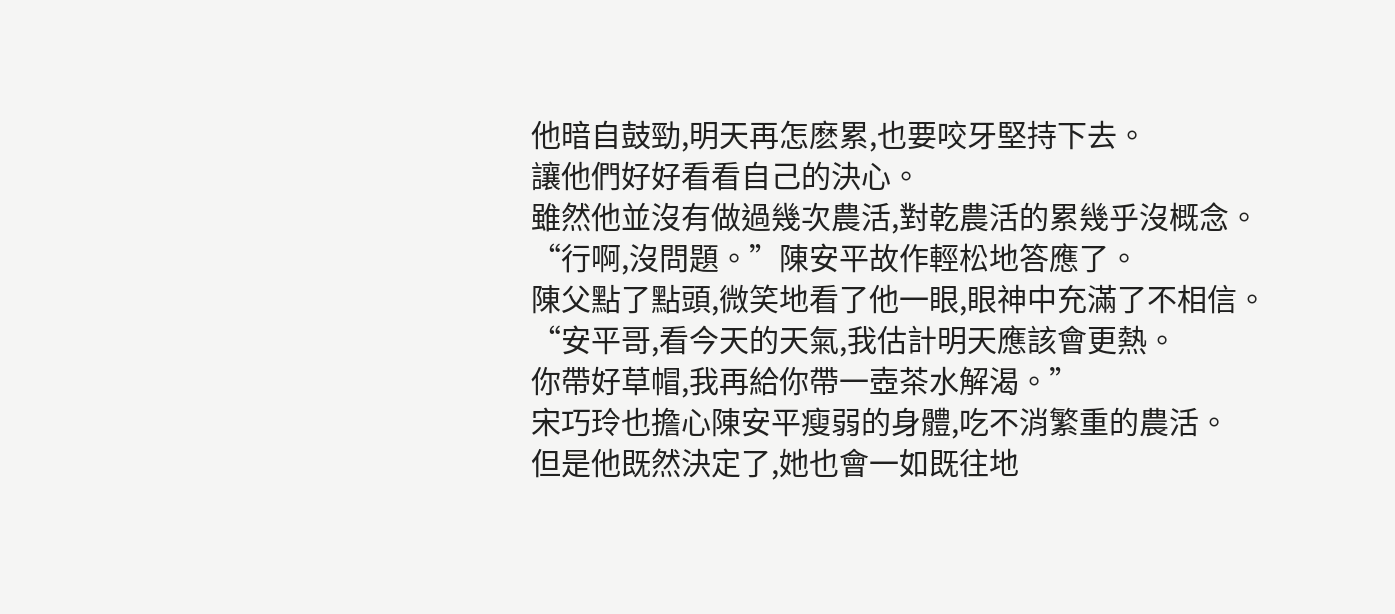他暗自鼓勁,明天再怎麽累,也要咬牙堅持下去。
讓他們好好看看自己的決心。
雖然他並沒有做過幾次農活,對乾農活的累幾乎沒概念。
“行啊,沒問題。”陳安平故作輕松地答應了。
陳父點了點頭,微笑地看了他一眼,眼神中充滿了不相信。
“安平哥,看今天的天氣,我估計明天應該會更熱。
你帶好草帽,我再給你帶一壺茶水解渴。”
宋巧玲也擔心陳安平瘦弱的身體,吃不消繁重的農活。
但是他既然決定了,她也會一如既往地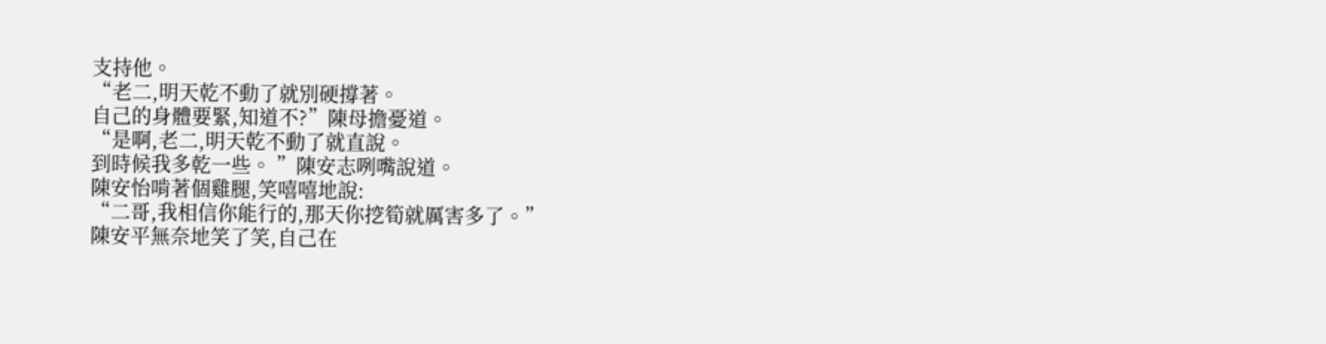支持他。
“老二,明天乾不動了就別硬撐著。
自己的身體要緊,知道不?”陳母擔憂道。
“是啊,老二,明天乾不動了就直說。
到時候我多乾一些。 ”陳安志咧嘴說道。
陳安怡啃著個雞腿,笑嘻嘻地說:
“二哥,我相信你能行的,那天你挖筍就厲害多了。”
陳安平無奈地笑了笑,自己在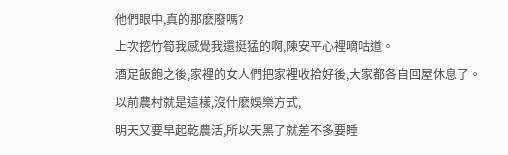他們眼中,真的那麽廢嗎?
上次挖竹筍我感覺我還挺猛的啊,陳安平心裡嘀咕道。
酒足飯飽之後,家裡的女人們把家裡收拾好後,大家都各自回屋休息了。
以前農村就是這樣,沒什麽娛樂方式,
明天又要早起乾農活,所以天黑了就差不多要睡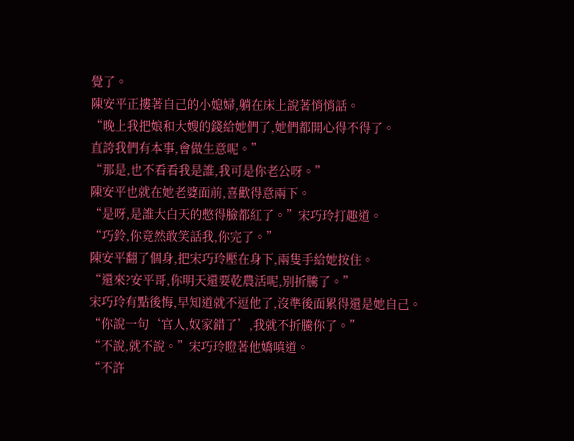覺了。
陳安平正摟著自己的小媳婦,躺在床上說著悄悄話。
“晚上我把娘和大嫂的錢給她們了,她們都開心得不得了。
直誇我們有本事,會做生意呢。”
“那是,也不看看我是誰,我可是你老公呀。”
陳安平也就在她老婆面前,喜歡得意兩下。
“是呀,是誰大白天的憋得臉都紅了。”宋巧玲打趣道。
“巧鈴,你竟然敢笑話我,你完了。”
陳安平翻了個身,把宋巧玲壓在身下,兩隻手給她按住。
“還來?安平哥,你明天還要乾農活呢,別折騰了。”
宋巧玲有點後悔,早知道就不逗他了,沒準後面累得還是她自己。
“你說一句‘官人,奴家錯了’,我就不折騰你了。”
“不說,就不說。”宋巧玲瞪著他嬌嗔道。
“不許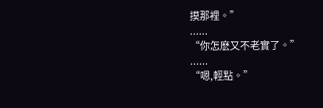摸那裡。”
......
“你怎麽又不老實了。”
......
“嗯,輕點。”